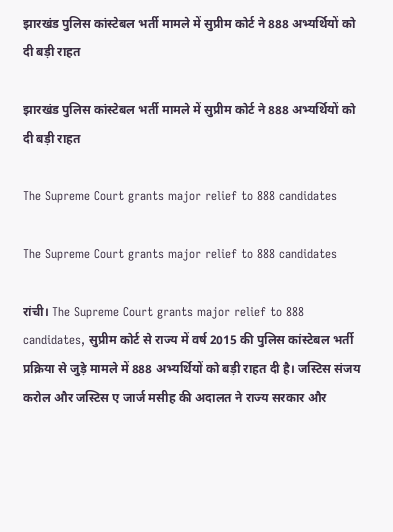झारखंड पुलिस कांस्टेबल भर्ती मामले में सुप्रीम कोर्ट ने 888 अभ्यर्थियों को दी बड़ी राहत

झारखंड पुलिस कांस्टेबल भर्ती मामले में सुप्रीम कोर्ट ने 888 अभ्यर्थियों को दी बड़ी राहत

The Supreme Court grants major relief to 888 candidates

The Supreme Court grants major relief to 888 candidates

रांची। The Supreme Court grants major relief to 888 candidates, सुप्रीम कोर्ट से राज्य में वर्ष 2015 की पुलिस कांस्टेबल भर्ती प्रक्रिया से जुड़े मामले में 888 अभ्यर्थियों को बड़ी राहत दी है। जस्टिस संजय करोल और जस्टिस ए जार्ज मसीह की अदालत ने राज्य सरकार और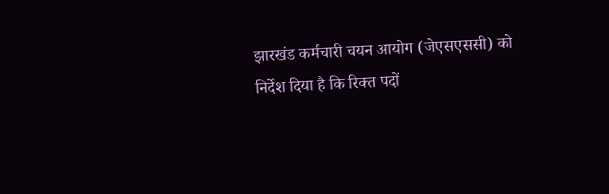झारखंड कर्मचारी चयन आयोग (जेएसएससी) को निर्देश दिया है कि रिक्त पदों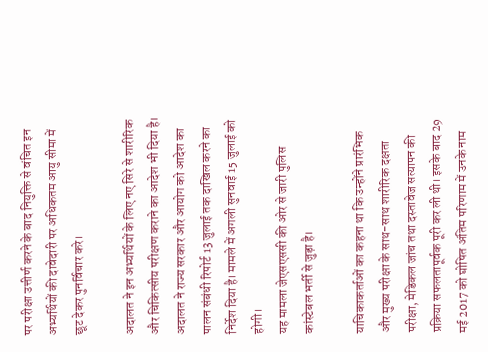पर परीक्षा उत्तीर्ण करने के बाद नियुक्ति से वंचित इन अभ्यर्थियों की दावेदारी पर अधिकतम आयु सीमा में छूट देकर पुनर्विचार करे।

अदालत ने इन अभ्यर्थियों के लिए नए सिरे से शारीरिक और चिकित्सीय परीक्षण कराने का आदेश भी दिया है। अदालत ने राज्य सरकार और आयोग को आदेश का पालन संबंधी रिपोर्ट 13 जुलाई तक दाखिल करने का निर्देश दिया है। मामले में अगली सुनवाई 15 जुलाई को होगी।
यह मामला जेएसएससी की ओर से जारी पुलिस कांस्टेबल भर्ती से जुड़ा है।

याचिकाकर्ताओं का कहना था कि उन्होंने प्रारंभिक और मुख्य परीक्षा के साथ-साथ शारीरिक दक्षता परीक्षा, मेडिकल जांच तथा दस्तावेज सत्यापन की प्रक्रिया सफलतापूर्वक पूरी कर ली थी। इसके बाद 29 मई 2017 को घोषित अंतिम परिणाम में उनके नाम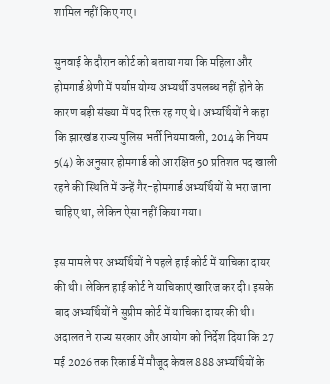शामिल नहीं किए गए।

सुनवाई के दौरान कोर्ट को बताया गया कि महिला और होमगार्ड श्रेणी में पर्याप्त योग्य अभ्यर्थी उपलब्ध नहीं होने के कारण बड़ी संख्या में पद रिक्त रह गए थे। अभ्यर्थियों ने कहा कि झारखंड राज्य पुलिस भर्ती नियमावली, 2014 के नियम 5(4) के अनुसार होमगार्ड को आरक्षित 50 प्रतिशत पद खाली रहने की स्थिति में उन्हें गैर-होमगार्ड अभ्यर्थियों से भरा जाना चाहिए था, लेकिन ऐसा नहीं किया गया।

इस मामले पर अभ्यर्थियों ने पहले हाई कोर्ट में याचिका दायर की थी। लेकिन हाई कोर्ट ने याचिकाएं खारिज कर दी। इसके बाद अभ्यर्थियों ने सुप्रीम कोर्ट में याचिका दायर की थी। अदालत ने राज्य सरकार और आयोग को निर्देश दिया कि 27 मई 2026 तक रिकार्ड में मौजूद केवल 888 अभ्यर्थियों के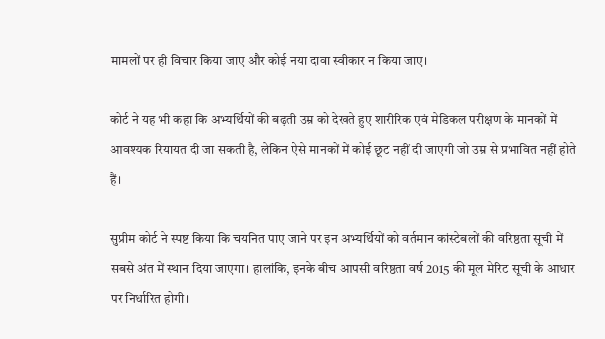मामलों पर ही विचार किया जाए और कोई नया दावा स्वीकार न किया जाए।

कोर्ट ने यह भी कहा कि अभ्यर्थियों की बढ़ती उम्र को देखते हुए शारीरिक एवं मेडिकल परीक्षण के मानकों में आवश्यक रियायत दी जा सकती है, लेकिन ऐसे मानकों में कोई छूट नहीं दी जाएगी जो उम्र से प्रभावित नहीं होते हैं।

सुप्रीम कोर्ट ने स्पष्ट किया कि चयनित पाए जाने पर इन अभ्यर्थियों को वर्तमान कांस्टेबलों की वरिष्ठता सूची में सबसे अंत में स्थान दिया जाएगा। हालांकि, इनके बीच आपसी वरिष्ठता वर्ष 2015 की मूल मेरिट सूची के आधार पर निर्धारित होगी।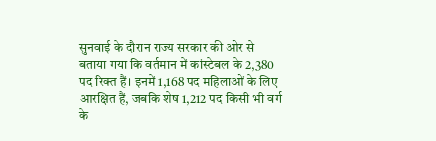सुनवाई के दौरान राज्य सरकार की ओर से बताया गया कि वर्तमान में कांस्टेबल के 2,380 पद रिक्त हैं। इनमें 1,168 पद महिलाओं के लिए आरक्षित हैं, जबकि शेष 1,212 पद किसी भी वर्ग के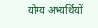योग्य अभ्यर्थियों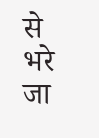से भरे जा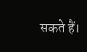सकते हैं।